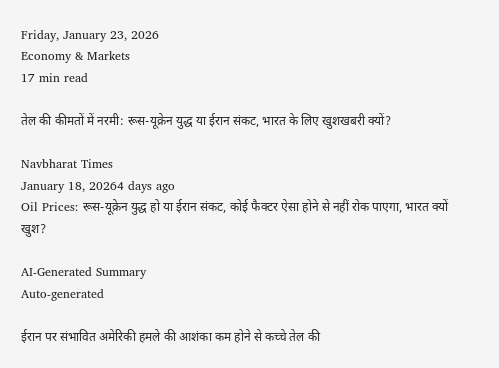Friday, January 23, 2026
Economy & Markets
17 min read

तेल की कीमतों में नरमी: रूस-यूक्रेन युद्ध या ईरान संकट, भारत के लिए खुशखबरी क्यों?

Navbharat Times
January 18, 20264 days ago
Oil Prices: रूस-यूक्रेन युद्ध हो या ईरान संकट, कोई फैक्‍टर ऐसा होने से नहीं रोक पाएगा, भारत क्‍यों खुश?

AI-Generated Summary
Auto-generated

ईरान पर संभावित अमेरिकी हमले की आशंका कम होने से कच्चे तेल की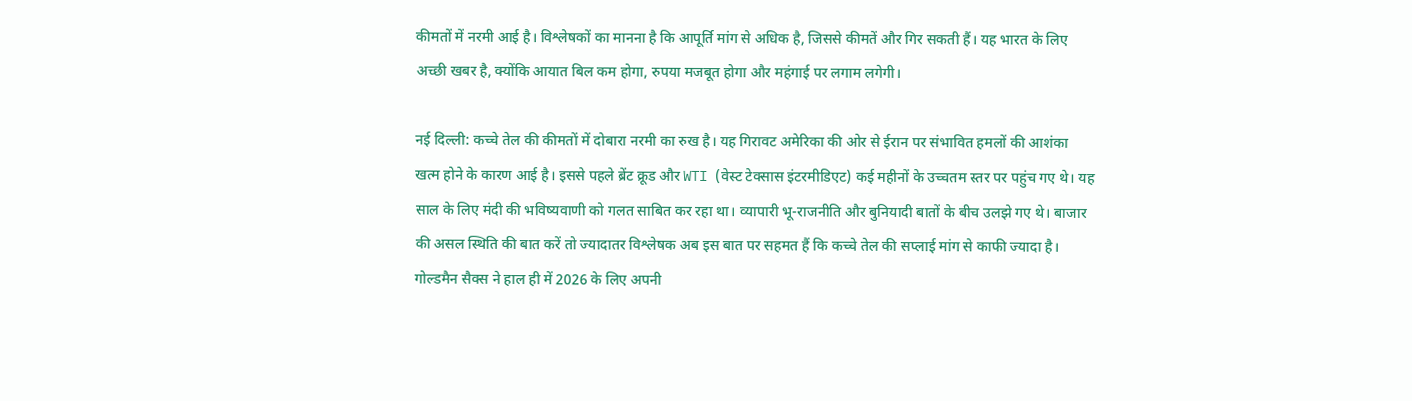कीमतों में नरमी आई है। विश्लेषकों का मानना है कि आपूर्ति मांग से अधिक है, जिससे कीमतें और गिर सकती हैं। यह भारत के लिए अच्छी खबर है, क्योंकि आयात बिल कम होगा, रुपया मजबूत होगा और महंगाई पर लगाम लगेगी।

नई दिल्‍ली: कच्चे तेल की कीमतों में दोबारा नरमी का रुख है। यह गिरावट अमेरिका की ओर से ईरान पर संभावित हमलों की आशंका खत्‍म होने के कारण आई है। इससे पहले ब्रेंट क्रूड और WTI (वेस्ट टेक्सास इंटरमीडिएट) कई महीनों के उच्चतम स्तर पर पहुंच गए थे। यह साल के लिए मंदी की भविष्यवाणी को गलत साबित कर रहा था। व्यापारी भू-राजनीति और बुनियादी बातों के बीच उलझे गए थे। बाजार की असल स्थिति की बात करें तो ज्यादातर विश्लेषक अब इस बात पर सहमत हैं कि कच्चे तेल की सप्‍लाई मांग से काफी ज्यादा है। गोल्डमैन सैक्स ने हाल ही में 2026 के लिए अपनी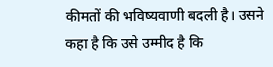कीमतों की भविष्यवाणी बदली है। उसने कहा है कि उसे उम्मीद है कि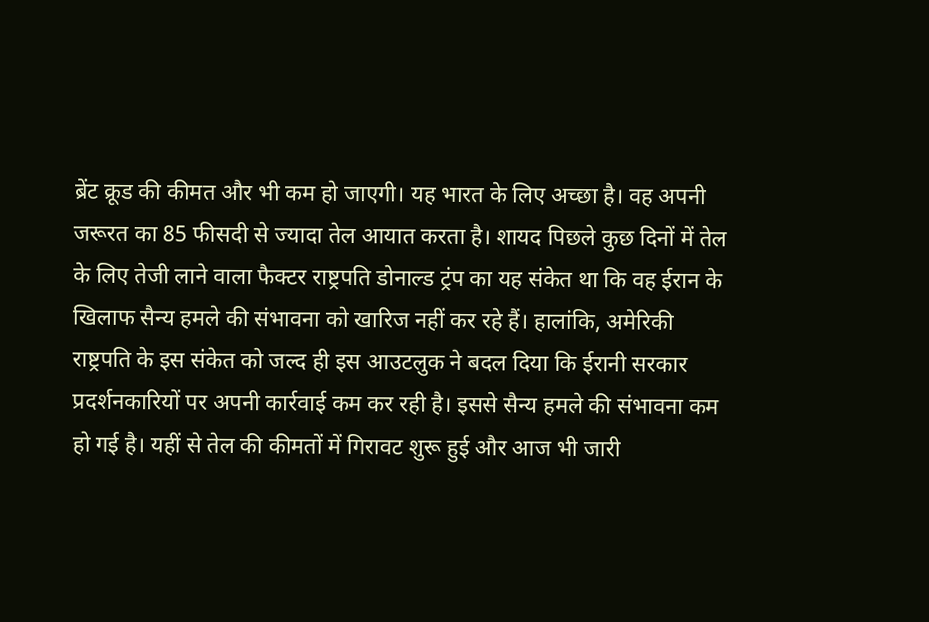ब्रेंट क्रूड की कीमत और भी कम हो जाएगी। यह भारत के लिए अच्‍छा है। वह अपनी जरूरत का 85 फीसदी से ज्‍यादा तेल आयात करता है। शायद पिछले कुछ दिनों में तेल के लिए तेजी लाने वाला फैक्‍टर राष्ट्रपति डोनाल्ड ट्रंप का यह संकेत था कि वह ईरान के खिलाफ सैन्य हमले की संभावना को खारिज नहीं कर रहे हैं। हालांकि, अमेरिकी राष्ट्रपति के इस संकेत को जल्द ही इस आउटलुक ने बदल दिया कि ईरानी सरकार प्रदर्शनकारियों पर अपनी कार्रवाई कम कर रही है। इससे सैन्य हमले की संभावना कम हो गई है। यहीं से तेल की कीमतों में गिरावट शुरू हुई और आज भी जारी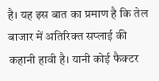है। यह इस बात का प्रमाण है कि तेल बाजार में अतिरिक्त सप्‍लाई की कहानी हावी है। यानी कोई फैक्‍टर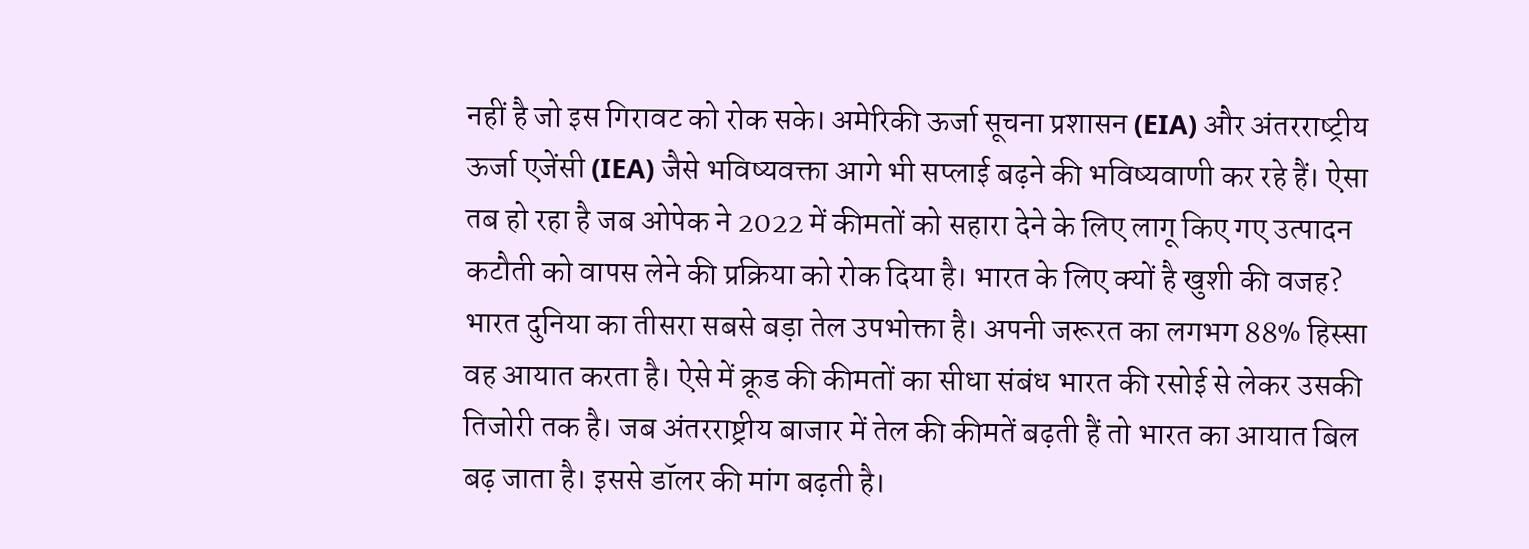नहीं है जो इस ग‍िरावट को रोक सके। अमेरिकी ऊर्जा सूचना प्रशासन (EIA) और अंतरराष्‍ट्रीय ऊर्जा एजेंसी (IEA) जैसे भविष्यवक्ता आगे भी सप्‍लाई बढ़ने की भविष्यवाणी कर रहे हैं। ऐसा तब हो रहा है जब ओपेक ने 2022 में कीमतों को सहारा देने के लिए लागू किए गए उत्पादन कटौती को वापस लेने की प्रक्रिया को रोक दिया है। भारत के लिए क्‍यों है खुशी की वजह? भारत दुनिया का तीसरा सबसे बड़ा तेल उपभोक्ता है। अपनी जरूरत का लगभग 88% हिस्सा वह आयात करता है। ऐसे में क्रूड की कीमतों का सीधा संबंध भारत की रसोई से लेकर उसकी तिजोरी तक है। जब अंतरराष्ट्रीय बाजार में तेल की कीमतें बढ़ती हैं तो भारत का आयात बिल बढ़ जाता है। इससे डॉलर की मांग बढ़ती है।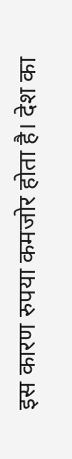इस कारण रुपया कमजोर होता है। देश का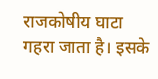राजकोषीय घाटा गहरा जाता है। इसके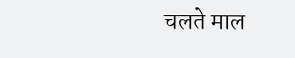चलते माल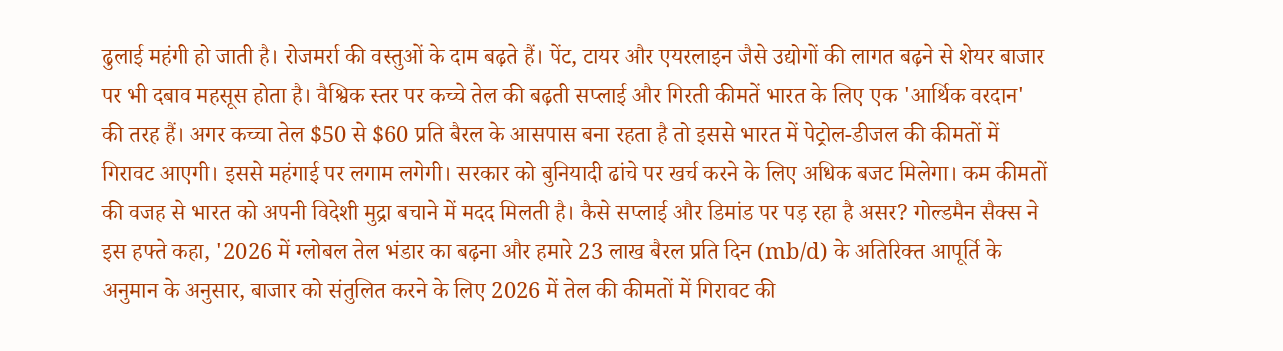ढुलाई महंगी हो जाती है। रोजमर्रा की वस्तुओं के दाम बढ़ते हैं। पेंट, टायर और एयरलाइन जैसे उद्योगों की लागत बढ़ने से शेयर बाजार पर भी दबाव महसूस होता है। वैश्विक स्तर पर कच्चे तेल की बढ़ती सप्लाई और गिरती कीमतें भारत के लिए एक 'आर्थिक वरदान' की तरह हैं। अगर कच्चा तेल $50 से $60 प्रति बैरल के आसपास बना रहता है तो इससे भारत में पेट्रोल-डीजल की कीमतों में गिरावट आएगी। इससे महंगाई पर लगाम लगेगी। सरकार को बुनियादी ढांचे पर खर्च करने के लिए अधिक बजट मिलेगा। कम कीमतों की वजह से भारत को अपनी विदेशी मुद्रा बचाने में मदद मिलती है। कैसे सप्‍लाई और ड‍िमांड पर पड़ रहा है असर? गोल्डमैन सैक्स ने इस हफ्ते कहा, '2026 में ग्‍लोबल तेल भंडार का बढ़ना और हमारे 23 लाख बैरल प्रति दिन (mb/d) के अतिरिक्त आपूर्ति के अनुमान के अनुसार, बाजार को संतुलित करने के लिए 2026 में तेल की कीमतों में गिरावट की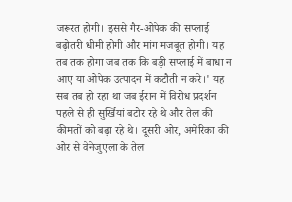जरूरत होगी। इससे गैर-ओपेक की सप्‍लाई बढ़ोतरी धीमी होगी और मांग मजबूत होगी। यह तब तक होगा जब तक कि बड़ी सप्‍लाई में बाधा न आए या ओपेक उत्पादन में कटौती न करे।' यह सब तब हो रहा था जब ईरान में विरोध प्रदर्शन पहले से ही सुर्खियां बटोर रहे थे और तेल की कीमतों को बढ़ा रहे थे। दूसरी ओर, अमेरिका की ओर से वेनेजुएला के तेल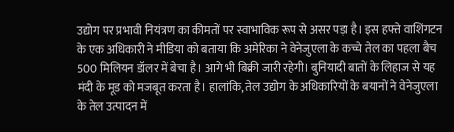उद्योग पर प्रभावी नियंत्रण का कीमतों पर स्वाभाविक रूप से असर पड़ा है। इस हफ्ते वाशिंगटन के एक अधिकारी ने मीडिया को बताया कि अमेरिका ने वेनेजुएला के कच्चे तेल का पहला बैच 500 मिलियन डॉलर में बेचा है। आगे भी बिक्री जारी रहेगी। बुनियादी बातों के लिहाज से यह मंदी के मूड को मजबूत करता है। हालांकि, तेल उद्योग के अधिकारियों के बयानों ने वेनेजुएला के तेल उत्पादन में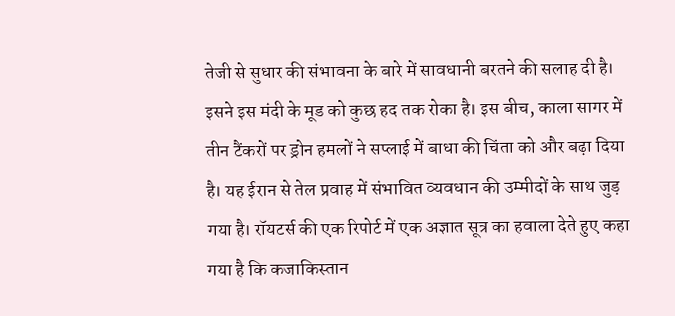तेजी से सुधार की संभावना के बारे में सावधानी बरतने की सलाह दी है। इसने इस मंदी के मूड को कुछ हद तक रोका है। इस बीच, काला सागर में तीन टैंकरों पर ड्रोन हमलों ने सप्‍लाई में बाधा की चिंता को और बढ़ा दिया है। यह ईरान से तेल प्रवाह में संभावित व्यवधान की उम्मीदों के साथ जुड़ गया है। रॉयटर्स की एक रिपोर्ट में एक अज्ञात सूत्र का हवाला देते हुए कहा गया है कि कजाकिस्तान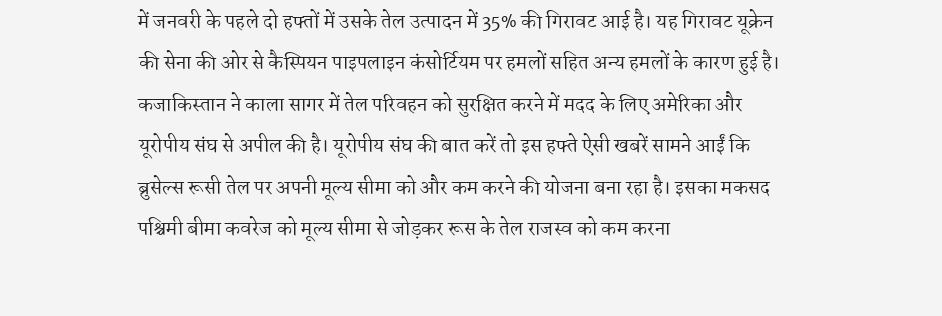में जनवरी के पहले दो हफ्तों में उसके तेल उत्पादन में 35% की गिरावट आई है। यह गिरावट यूक्रेन की सेना की ओर से कैस्पियन पाइपलाइन कंसोर्टियम पर हमलों सहित अन्य हमलों के कारण हुई है। कजाकिस्तान ने काला सागर में तेल परिवहन को सुरक्षित करने में मदद के लिए अमेरिका और यूरोपीय संघ से अपील की है। यूरोपीय संघ की बात करें तो इस हफ्ते ऐसी खबरें सामने आईं कि ब्रुसेल्स रूसी तेल पर अपनी मूल्य सीमा को और कम करने की योजना बना रहा है। इसका मकसद पश्चिमी बीमा कवरेज को मूल्य सीमा से जोड़कर रूस के तेल राजस्व को कम करना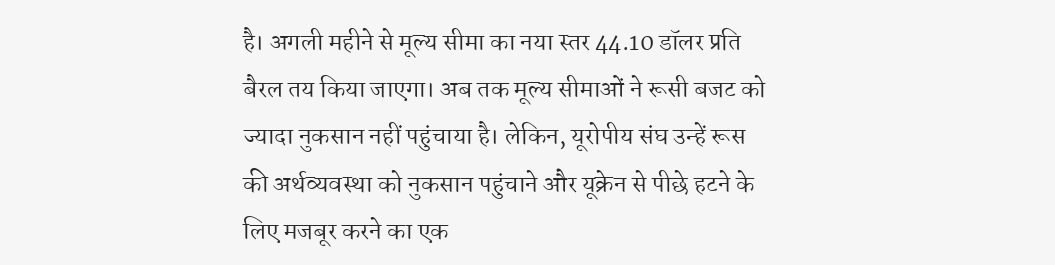है। अगली महीने से मूल्य सीमा का नया स्तर 44.10 डॉलर प्रति बैरल तय किया जाएगा। अब तक मूल्य सीमाओं ने रूसी बजट को ज्यादा नुकसान नहीं पहुंचाया है। लेकिन, यूरोपीय संघ उन्हें रूस की अर्थव्यवस्था को नुकसान पहुंचाने और यूक्रेन से पीछे हटने के लिए मजबूर करने का एक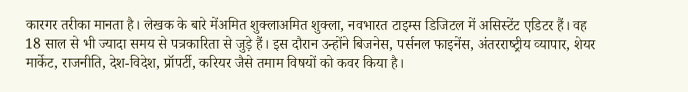कारगर तरीका मानता है। लेखक के बारे मेंअमित शुक्‍लाअमित शुक्‍ला, नवभारत टाइम्स डिजिटल में असिस्टेंट एडिटर हैं। वह 18 साल से भी ज्‍यादा समय से पत्रकारिता से जुड़े हैं। इस दौरान उन्‍होंने बिजनेस, पर्सनल फाइनेंस, अंतरराष्‍ट्रीय व्‍यापार, शेयर मार्केट, राजनीति, देश-विदेश, प्रॉपर्टी, करियर जैसे तमाम विषयों को कवर किया है।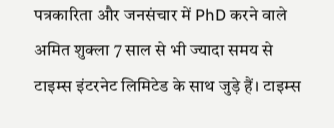पत्रकारिता और जनसंचार में PhD करने वाले अमित शुक्ला 7 साल से भी ज्‍यादा समय से टाइम्‍स इंटरनेट लिमिटेड के साथ जुड़े हैं। टाइम्‍स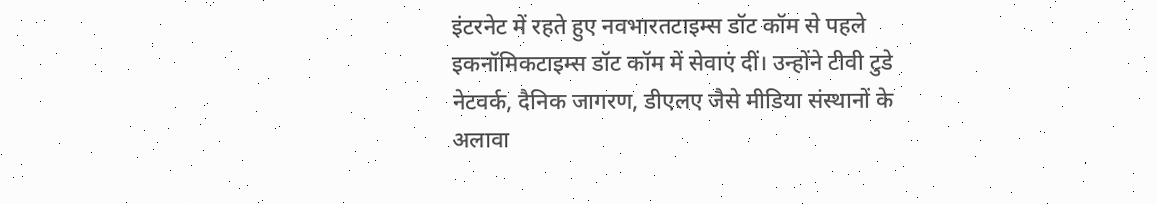इंटरनेट में रहते हुए नवभारतटाइम्‍स डॉट कॉम से पहले इकनॉमिकटाइम्‍स डॉट कॉम में सेवाएं दीं। उन्‍होंने टीवी टुडे नेटवर्क, दैनिक जागरण, डीएलए जैसे मीडिया संस्‍थानों के अलावा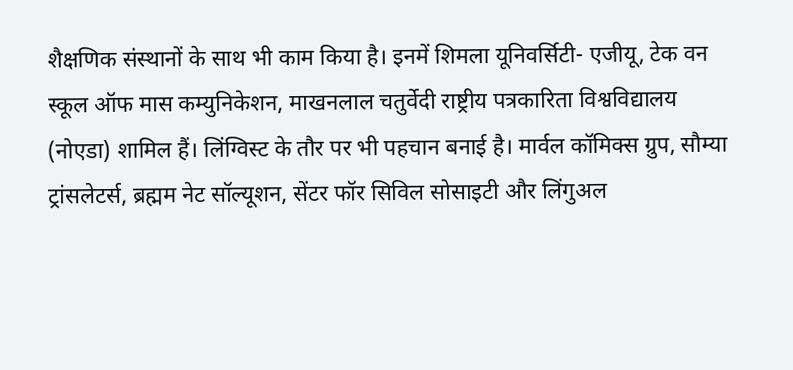शैक्षणिक संस्थानों के साथ भी काम किया है। इनमें शिमला यूनिवर्सिटी- एजीयू, टेक वन स्कूल ऑफ मास कम्युनिकेशन, माखनलाल चतुर्वेदी राष्ट्रीय पत्रकारिता विश्वविद्यालय (नोएडा) शामिल हैं। लिंग्विस्‍ट के तौर पर भी पहचान बनाई है। मार्वल कॉमिक्स ग्रुप, सौम्या ट्रांसलेटर्स, ब्रह्मम नेट सॉल्यूशन, सेंटर फॉर सिविल सोसाइटी और लिंगुअल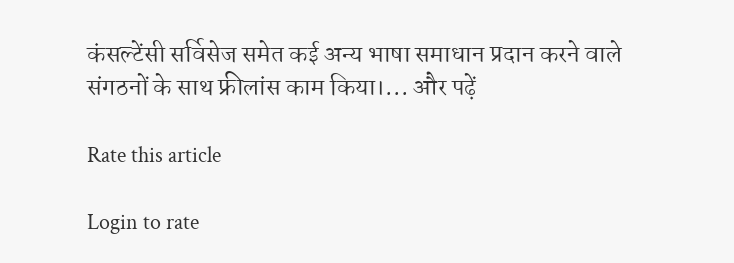कंसल्टेंसी सर्विसेज समेत कई अन्य भाषा समाधान प्रदान करने वाले संगठनों के साथ फ्रीलांस काम किया।... और पढ़ें

Rate this article

Login to rate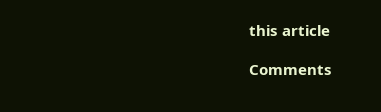this article

Comments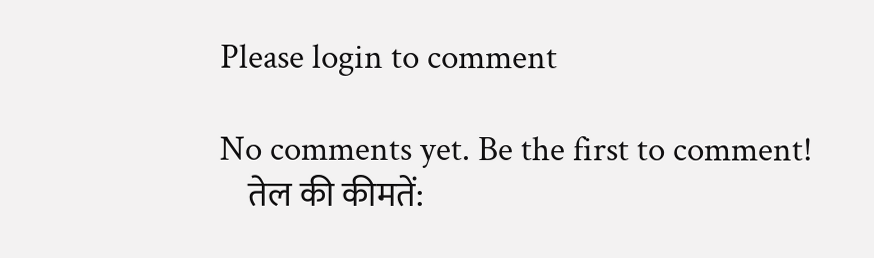Please login to comment

No comments yet. Be the first to comment!
    तेल की कीमतें: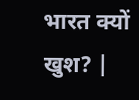भारत क्यों खुश? |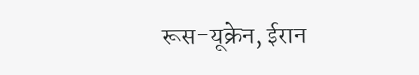रूस-यूक्रेन, ईरान